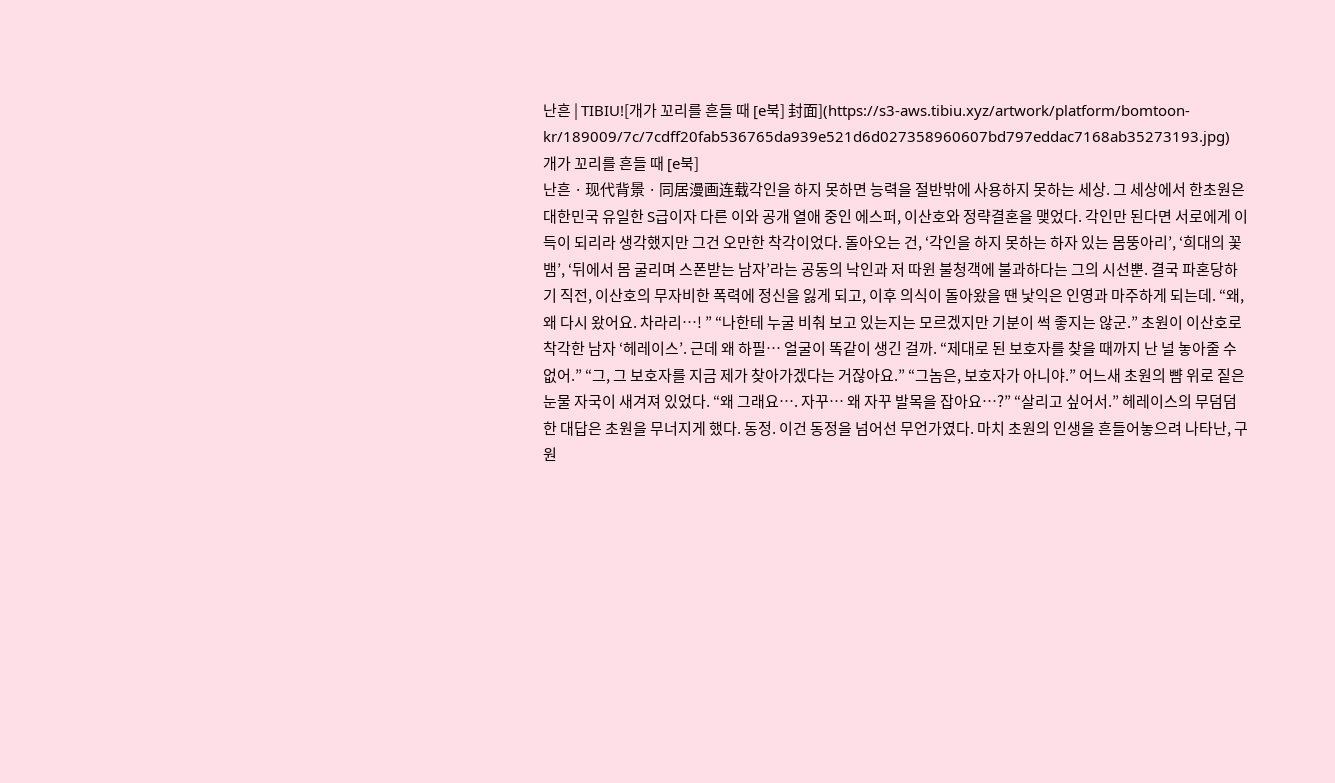난흔 | TIBIU![개가 꼬리를 흔들 때 [e북] 封面](https://s3-aws.tibiu.xyz/artwork/platform/bomtoon-kr/189009/7c/7cdff20fab536765da939e521d6d027358960607bd797eddac7168ab35273193.jpg)
개가 꼬리를 흔들 때 [e북]
난흔 · 现代背景 · 同居漫画连载각인을 하지 못하면 능력을 절반밖에 사용하지 못하는 세상. 그 세상에서 한초원은 대한민국 유일한 S급이자 다른 이와 공개 열애 중인 에스퍼, 이산호와 정략결혼을 맺었다. 각인만 된다면 서로에게 이득이 되리라 생각했지만 그건 오만한 착각이었다. 돌아오는 건, ‘각인을 하지 못하는 하자 있는 몸뚱아리’, ‘희대의 꽃뱀’, ‘뒤에서 몸 굴리며 스폰받는 남자’라는 공동의 낙인과 저 따윈 불청객에 불과하다는 그의 시선뿐. 결국 파혼당하기 직전, 이산호의 무자비한 폭력에 정신을 잃게 되고, 이후 의식이 돌아왔을 땐 낯익은 인영과 마주하게 되는데. “왜, 왜 다시 왔어요. 차라리…! ” “나한테 누굴 비춰 보고 있는지는 모르겠지만 기분이 썩 좋지는 않군.” 초원이 이산호로 착각한 남자 ‘헤레이스’. 근데 왜 하필… 얼굴이 똑같이 생긴 걸까. “제대로 된 보호자를 찾을 때까지 난 널 놓아줄 수 없어.” “그, 그 보호자를 지금 제가 찾아가겠다는 거잖아요.” “그놈은, 보호자가 아니야.” 어느새 초원의 뺨 위로 짙은 눈물 자국이 새겨져 있었다. “왜 그래요…. 자꾸… 왜 자꾸 발목을 잡아요…?” “살리고 싶어서.” 헤레이스의 무덤덤한 대답은 초원을 무너지게 했다. 동정. 이건 동정을 넘어선 무언가였다. 마치 초원의 인생을 흔들어놓으려 나타난, 구원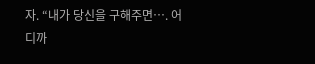자. “내가 당신을 구해주면…. 어디까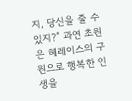지, 당신을 줄 수 있지?” 과연 초원은 헤레이스의 구원으로 행복한 인생을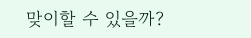맞이할 수 있을까?